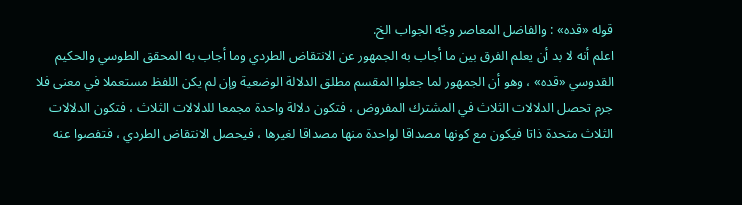قوله «قده» : والفاضل المعاصر وجّه الجواب الخ.
اعلم أنه لا بد أن يعلم الفرق بين ما أجاب به الجمهور عن الانتقاض الطردي وما أجاب به المحقق الطوسي والحكيم القدوسي «قده» ، وهو أن الجمهور لما جعلوا المقسم مطلق الدلالة الوضعية وإن لم يكن اللفظ مستعملا في معنى فلا جرم تحصل الدلالات الثلاث في المشترك المفروض ، فتكون دلالة واحدة مجمعا للدلالات الثلاث ، فتكون الدلالات الثلاث متحدة ذاتا فيكون مع كونها مصداقا لواحدة منها مصداقا لغيرها ، فيحصل الانتقاض الطردي ، فتفصوا عنه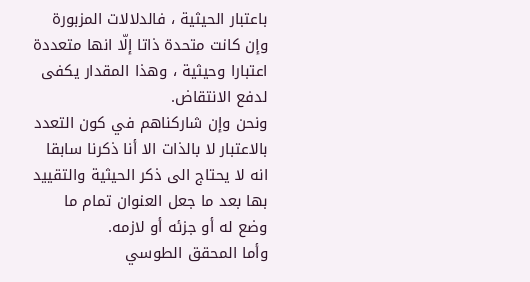باعتبار الحيثية ، فالدلالات المزبورة وإن كانت متحدة ذاتا إلّا انها متعددة اعتبارا وحيثية ، وهذا المقدار يكفى لدفع الانتقاض.
ونحن وإن شاركناهم في كون التعدد بالاعتبار لا بالذات الا أنا ذكرنا سابقا انه لا يحتاج الى ذكر الحيثية والتقييد بها بعد ما جعل العنوان تمام ما وضع له أو جزئه أو لازمه.
وأما المحقق الطوسي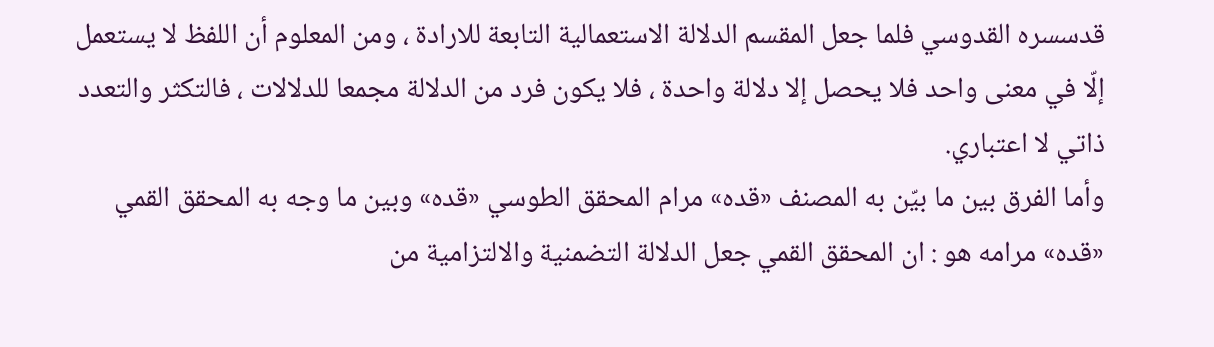قدسسره القدوسي فلما جعل المقسم الدلالة الاستعمالية التابعة للارادة ، ومن المعلوم أن اللفظ لا يستعمل إلّا في معنى واحد فلا يحصل إلا دلالة واحدة ، فلا يكون فرد من الدلالة مجمعا للدلالات ، فالتكثر والتعدد ذاتي لا اعتباري.
وأما الفرق بين ما بيّن به المصنف «قده» مرام المحقق الطوسي «قده» وبين ما وجه به المحقق القمي «قده» مرامه هو : ان المحقق القمي جعل الدلالة التضمنية والالتزامية من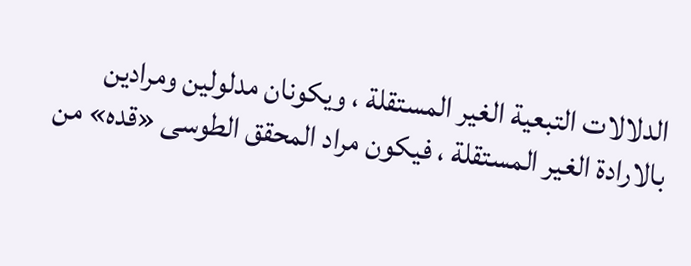الدلالات التبعية الغير المستقلة ، ويكونان مدلولين ومرادين بالارادة الغير المستقلة ، فيكون مراد المحقق الطوسى «قده» من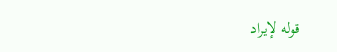قوله لإيراد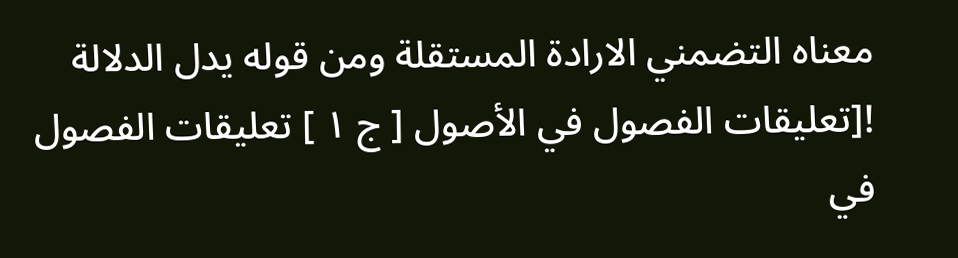معناه التضمني الارادة المستقلة ومن قوله يدل الدلالة
![تعليقات الفصول في الأصول [ ج ١ ] تعليقات الفصول في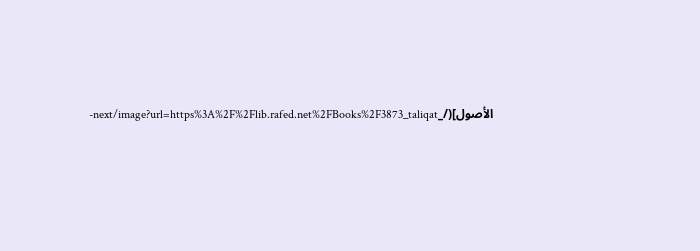الأصول](/_next/image?url=https%3A%2F%2Flib.rafed.net%2FBooks%2F3873_taliqat-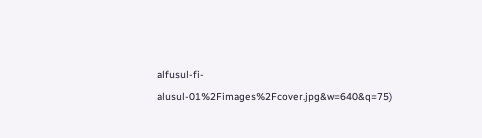alfusul-fi-alusul-01%2Fimages%2Fcover.jpg&w=640&q=75)